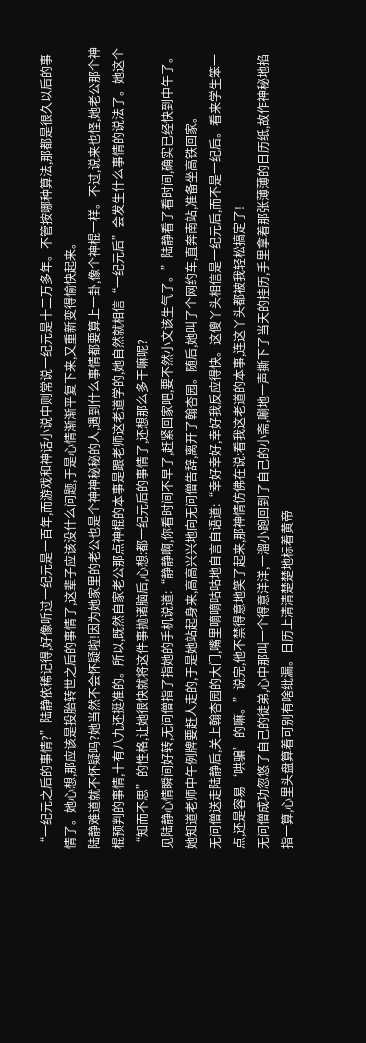“一纪元之后的事情?”陆静依稀记得,好像听过一纪元是一百年,而游戏和神话小说中则常说一纪元是十二万多年。不管按哪种算法,那都是很久以后的事情了。她心想,那应该是投胎转世之后的事情了,这辈子应该没什么问题,于是心情渐渐平复下来,又重新变得愉快起来。
陆静难道就不怀疑吗?她当然不会怀疑啦!因为她家里的老公也是个神神秘秘的人,遇到什么事情都要算上一卦,像个神棍一样。不过,说来也怪,她老公那个神棍预判的事情,十有八九还挺准的。所以,既然自家老公那点神棍的本事是跟老师这老道学的,她自然就相信“一纪元后”会发生什么事情的说法了。她这个“知而不思”的性格,让她很快就将这件事抛诸脑后,心想:都一纪元后的事情了,还想那么多干嘛呢?
见陆静心情瞬间好转,无问僧指了指她的手机说道:“静静啊,你看时间不早了,赶紧回家吧,要不然小文该生气了。”陆静看了看时间,确实已经快到中午了。她知道老师中午例牌要赶人走的,于是她站起身来,高高兴兴地向无问僧告辞,离开了翰杏园。随后,她叫了个网约车,直奔南站,准备坐高铁回家。
无问僧送走陆静后,关上翰杏园的大门,嘴里嘀嘀咕咕地自言自语道:“幸好幸好,幸好我反应得快。这傻丫头相信是一纪元后,而不是一纪后。看来学生笨一点,还是容易‘哄骗’的嘛。”说完,他不禁得意地笑了起来,那神情仿佛在说:看我这老道的本事,连这丫头都被我轻松搞定了!
无问僧成功忽悠了自己的徒弟,心中那叫一个得意洋洋,一溜小跑回到了自己的小斋,唰地一声撕下了当天的挂历,手里拿着那张薄薄的日历纸,故作神秘地掐指一算,心里头盘算着可别有啥纰漏。日历上清清楚楚地标着黄帝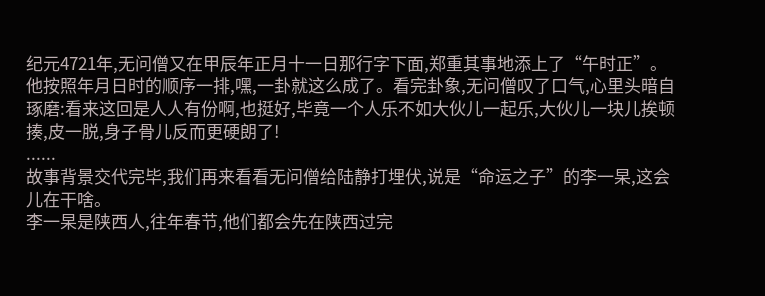纪元4721年,无问僧又在甲辰年正月十一日那行字下面,郑重其事地添上了“午时正”。他按照年月日时的顺序一排,嘿,一卦就这么成了。看完卦象,无问僧叹了口气,心里头暗自琢磨:看来这回是人人有份啊,也挺好,毕竟一个人乐不如大伙儿一起乐,大伙儿一块儿挨顿揍,皮一脱,身子骨儿反而更硬朗了!
......
故事背景交代完毕,我们再来看看无问僧给陆静打埋伏,说是“命运之子”的李一杲,这会儿在干啥。
李一杲是陕西人,往年春节,他们都会先在陕西过完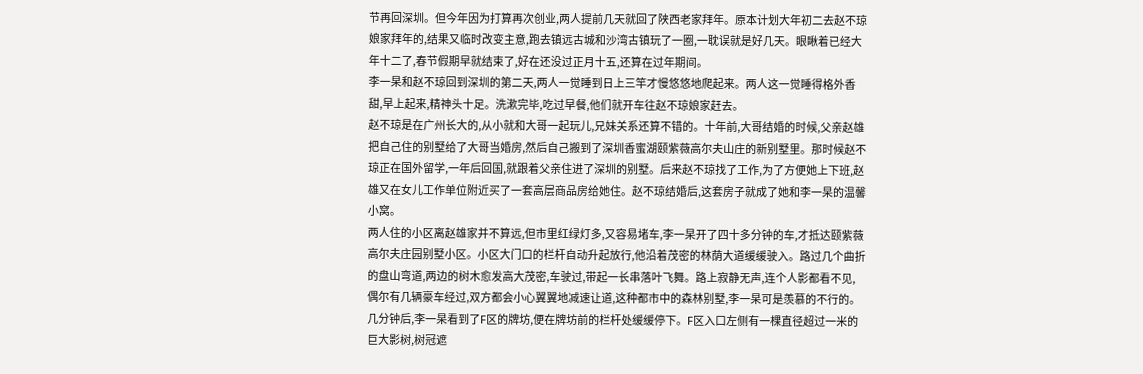节再回深圳。但今年因为打算再次创业,两人提前几天就回了陕西老家拜年。原本计划大年初二去赵不琼娘家拜年的,结果又临时改变主意,跑去镇远古城和沙湾古镇玩了一圈,一耽误就是好几天。眼瞅着已经大年十二了,春节假期早就结束了,好在还没过正月十五,还算在过年期间。
李一杲和赵不琼回到深圳的第二天,两人一觉睡到日上三竿才慢悠悠地爬起来。两人这一觉睡得格外香甜,早上起来,精神头十足。洗漱完毕,吃过早餐,他们就开车往赵不琼娘家赶去。
赵不琼是在广州长大的,从小就和大哥一起玩儿,兄妹关系还算不错的。十年前,大哥结婚的时候,父亲赵雄把自己住的别墅给了大哥当婚房,然后自己搬到了深圳香蜜湖颐紫薇高尔夫山庄的新别墅里。那时候赵不琼正在国外留学,一年后回国,就跟着父亲住进了深圳的别墅。后来赵不琼找了工作,为了方便她上下班,赵雄又在女儿工作单位附近买了一套高层商品房给她住。赵不琼结婚后,这套房子就成了她和李一杲的温馨小窝。
两人住的小区离赵雄家并不算远,但市里红绿灯多,又容易堵车,李一杲开了四十多分钟的车,才抵达颐紫薇高尔夫庄园别墅小区。小区大门口的栏杆自动升起放行,他沿着茂密的林荫大道缓缓驶入。路过几个曲折的盘山弯道,两边的树木愈发高大茂密,车驶过,带起一长串落叶飞舞。路上寂静无声,连个人影都看不见,偶尔有几辆豪车经过,双方都会小心翼翼地减速让道,这种都市中的森林别墅,李一杲可是羡慕的不行的。
几分钟后,李一杲看到了F区的牌坊,便在牌坊前的栏杆处缓缓停下。F区入口左侧有一棵直径超过一米的巨大影树,树冠遮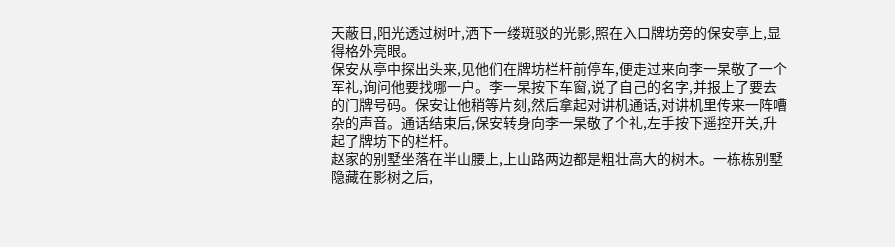天蔽日,阳光透过树叶,洒下一缕斑驳的光影,照在入口牌坊旁的保安亭上,显得格外亮眼。
保安从亭中探出头来,见他们在牌坊栏杆前停车,便走过来向李一杲敬了一个军礼,询问他要找哪一户。李一杲按下车窗,说了自己的名字,并报上了要去的门牌号码。保安让他稍等片刻,然后拿起对讲机通话,对讲机里传来一阵嘈杂的声音。通话结束后,保安转身向李一杲敬了个礼,左手按下遥控开关,升起了牌坊下的栏杆。
赵家的别墅坐落在半山腰上,上山路两边都是粗壮高大的树木。一栋栋别墅隐藏在影树之后,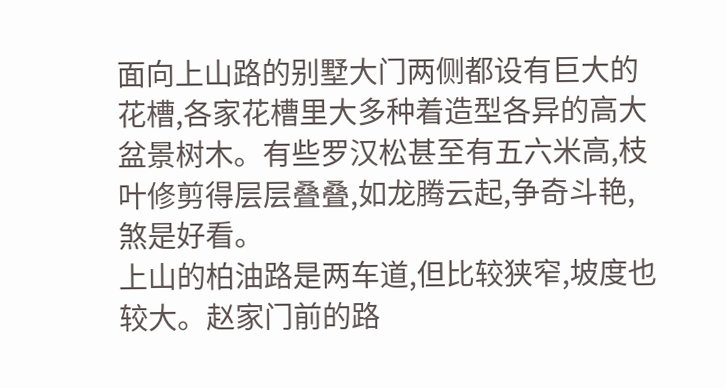面向上山路的别墅大门两侧都设有巨大的花槽,各家花槽里大多种着造型各异的高大盆景树木。有些罗汉松甚至有五六米高,枝叶修剪得层层叠叠,如龙腾云起,争奇斗艳,煞是好看。
上山的柏油路是两车道,但比较狭窄,坡度也较大。赵家门前的路